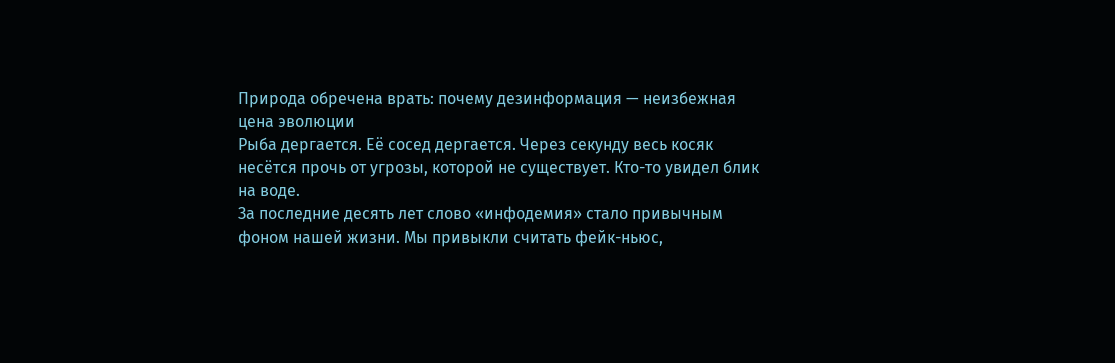Природа обречена врать: почему дезинформация — неизбежная цена эволюции
Рыба дергается. Её сосед дергается. Через секунду весь косяк несётся прочь от угрозы, которой не существует. Кто-то увидел блик на воде.
За последние десять лет слово «инфодемия» стало привычным фоном нашей жизни. Мы привыкли считать фейк-ньюс,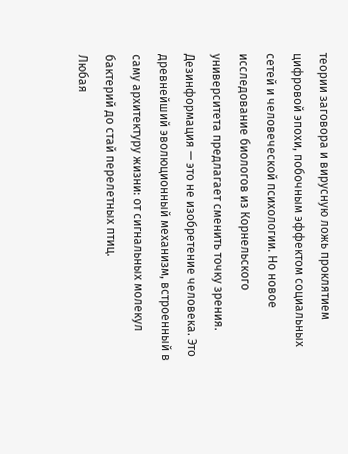теории заговора и вирусную ложь проклятием цифровой эпохи, побочным эффектом социальных сетей и человеческой психологии. Но новое исследование биологов из Корнельского университета предлагает сменить точку зрения. Дезинформация — это не изобретение человека. Это древнейший эволюционный механизм, встроенный в саму архитектуру жизни: от сигнальных молекул бактерий до стай перелетных птиц.
Любая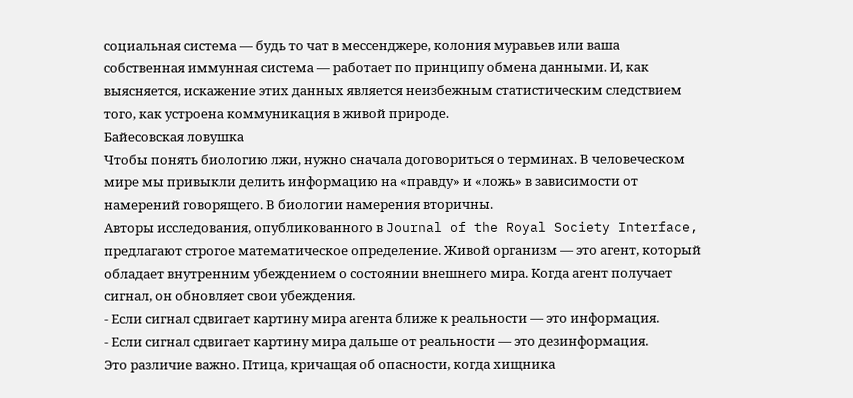социальная система — будь то чат в мессенджере, колония муравьев или ваша собственная иммунная система — работает по принципу обмена данными. И, как выясняется, искажение этих данных является неизбежным статистическим следствием того, как устроена коммуникация в живой природе.
Байесовская ловушка
Чтобы понять биологию лжи, нужно сначала договориться о терминах. В человеческом мире мы привыкли делить информацию на «правду» и «ложь» в зависимости от намерений говорящего. В биологии намерения вторичны.
Авторы исследования, опубликованного в Journal of the Royal Society Interface, предлагают строгое математическое определение. Живой организм — это агент, который обладает внутренним убеждением о состоянии внешнего мира. Когда агент получает сигнал, он обновляет свои убеждения.
- Если сигнал сдвигает картину мира агента ближе к реальности — это информация.
- Если сигнал сдвигает картину мира дальше от реальности — это дезинформация.
Это различие важно. Птица, кричащая об опасности, когда хищника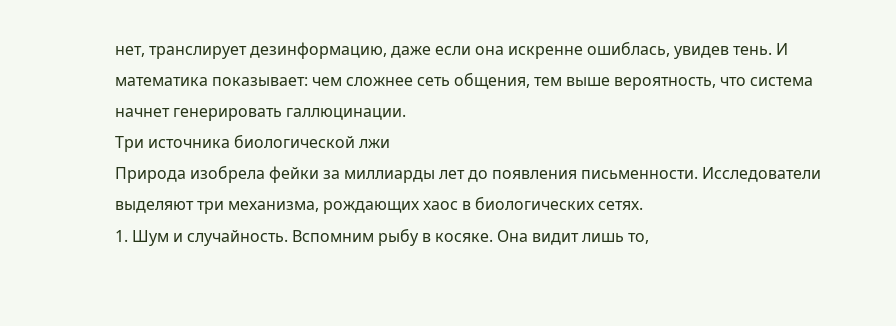нет, транслирует дезинформацию, даже если она искренне ошиблась, увидев тень. И математика показывает: чем сложнее сеть общения, тем выше вероятность, что система начнет генерировать галлюцинации.
Три источника биологической лжи
Природа изобрела фейки за миллиарды лет до появления письменности. Исследователи выделяют три механизма, рождающих хаос в биологических сетях.
1. Шум и случайность. Вспомним рыбу в косяке. Она видит лишь то,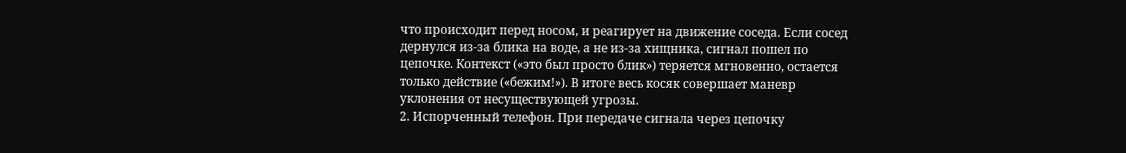что происходит перед носом, и реагирует на движение соседа. Если сосед дернулся из-за блика на воде, а не из-за хищника, сигнал пошел по цепочке. Контекст («это был просто блик») теряется мгновенно, остается только действие («бежим!»). В итоге весь косяк совершает маневр уклонения от несуществующей угрозы.
2. Испорченный телефон. При передаче сигнала через цепочку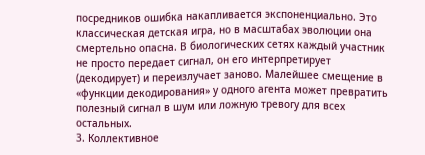посредников ошибка накапливается экспоненциально. Это классическая детская игра, но в масштабах эволюции она смертельно опасна. В биологических сетях каждый участник не просто передает сигнал, он его интерпретирует (декодирует) и переизлучает заново. Малейшее смещение в «функции декодирования» у одного агента может превратить полезный сигнал в шум или ложную тревогу для всех остальных.
3. Коллективное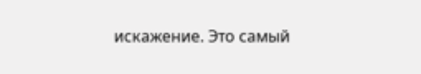искажение. Это самый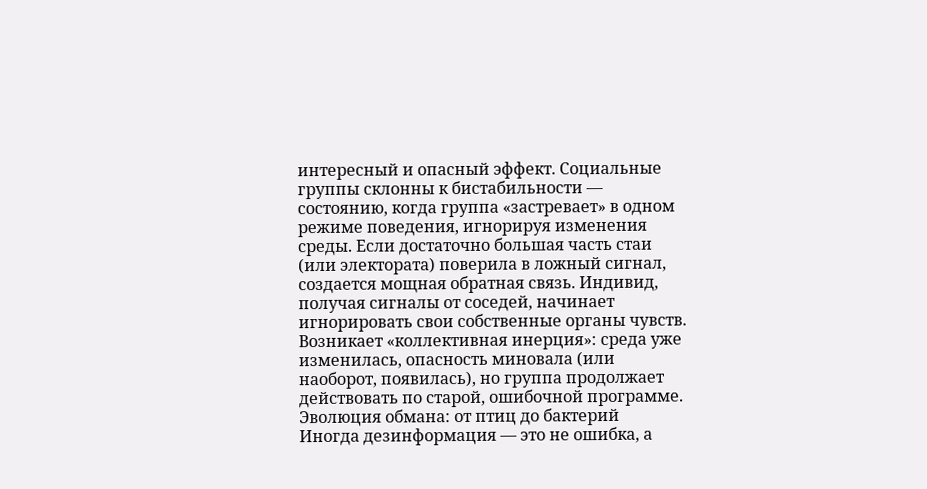интересный и опасный эффект. Социальные группы склонны к бистабильности — состоянию, когда группа «застревает» в одном режиме поведения, игнорируя изменения среды. Если достаточно большая часть стаи (или электората) поверила в ложный сигнал, создается мощная обратная связь. Индивид, получая сигналы от соседей, начинает игнорировать свои собственные органы чувств. Возникает «коллективная инерция»: среда уже изменилась, опасность миновала (или наоборот, появилась), но группа продолжает действовать по старой, ошибочной программе.
Эволюция обмана: от птиц до бактерий
Иногда дезинформация — это не ошибка, а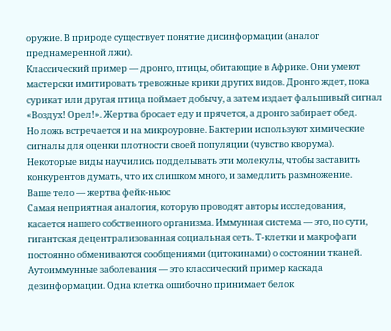оружие. В природе существует понятие дисинформации (аналог преднамеренной лжи).
Классический пример — дронго, птицы, обитающие в Африке. Они умеют мастерски имитировать тревожные крики других видов. Дронго ждет, пока сурикат или другая птица поймает добычу, а затем издает фальшивый сигнал «Воздух! Орел!». Жертва бросает еду и прячется, а дронго забирает обед.
Но ложь встречается и на микроуровне. Бактерии используют химические сигналы для оценки плотности своей популяции (чувство кворума). Некоторые виды научились подделывать эти молекулы, чтобы заставить конкурентов думать, что их слишком много, и замедлить размножение.
Ваше тело — жертва фейк-ньюс
Самая неприятная аналогия, которую проводят авторы исследования, касается нашего собственного организма. Иммунная система — это, по сути, гигантская децентрализованная социальная сеть. Т-клетки и макрофаги постоянно обмениваются сообщениями (цитокинами) о состоянии тканей.
Аутоиммунные заболевания — это классический пример каскада дезинформации. Одна клетка ошибочно принимает белок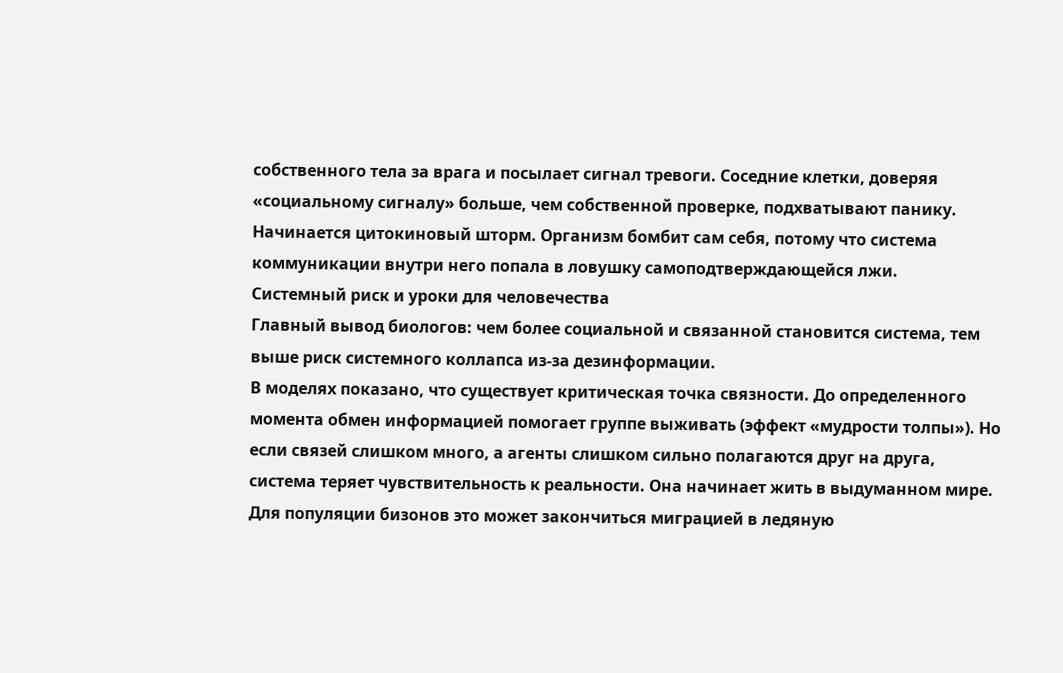собственного тела за врага и посылает сигнал тревоги. Соседние клетки, доверяя «социальному сигналу» больше, чем собственной проверке, подхватывают панику. Начинается цитокиновый шторм. Организм бомбит сам себя, потому что система коммуникации внутри него попала в ловушку самоподтверждающейся лжи.
Системный риск и уроки для человечества
Главный вывод биологов: чем более социальной и связанной становится система, тем выше риск системного коллапса из-за дезинформации.
В моделях показано, что существует критическая точка связности. До определенного момента обмен информацией помогает группе выживать (эффект «мудрости толпы»). Но если связей слишком много, а агенты слишком сильно полагаются друг на друга, система теряет чувствительность к реальности. Она начинает жить в выдуманном мире. Для популяции бизонов это может закончиться миграцией в ледяную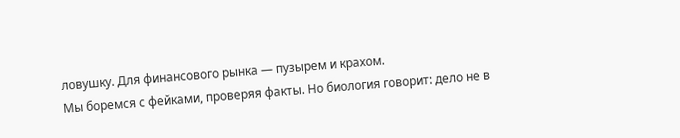ловушку. Для финансового рынка — пузырем и крахом.
Мы боремся с фейками, проверяя факты. Но биология говорит: дело не в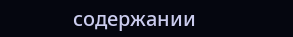содержании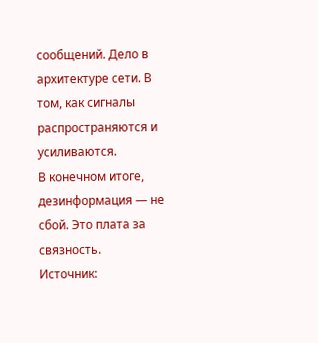сообщений. Дело в архитектуре сети. В том, как сигналы распространяются и усиливаются.
В конечном итоге, дезинформация — не сбой. Это плата за связность.
Источник: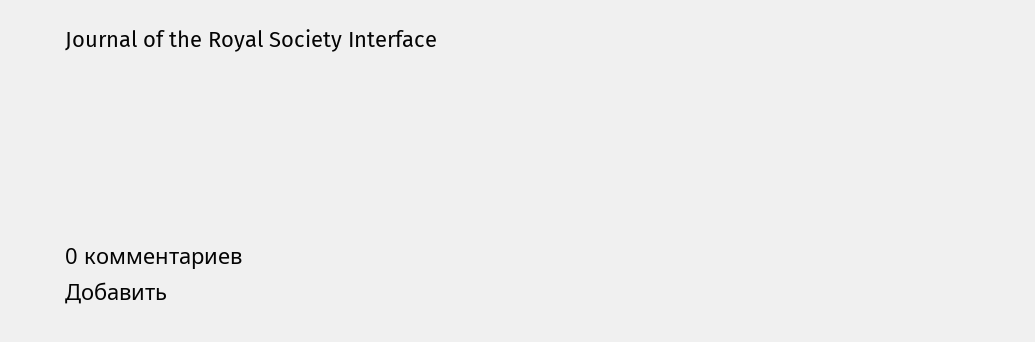Journal of the Royal Society Interface





0 комментариев
Добавить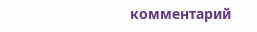комментарий